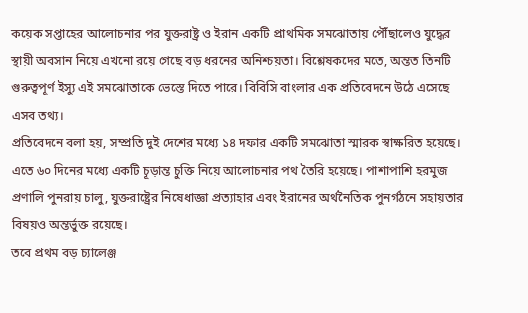কয়েক সপ্তাহের আলোচনার পর যুক্তরাষ্ট্র ও ইরান একটি প্রাথমিক সমঝোতায় পৌঁছালেও যুদ্ধের স্থায়ী অবসান নিয়ে এখনো রয়ে গেছে বড় ধরনের অনিশ্চয়তা। বিশ্লেষকদের মতে, অন্তত তিনটি গুরুত্বপূর্ণ ইস্যু এই সমঝোতাকে ভেস্তে দিতে পারে। বিবিসি বাংলার এক প্রতিবেদনে উঠে এসেছে এসব তথ্য।
প্রতিবেদনে বলা হয়, সম্প্রতি দুই দেশের মধ্যে ১৪ দফার একটি সমঝোতা স্মারক স্বাক্ষরিত হয়েছে। এতে ৬০ দিনের মধ্যে একটি চূড়ান্ত চুক্তি নিয়ে আলোচনার পথ তৈরি হয়েছে। পাশাপাশি হরমুজ প্রণালি পুনরায় চালু, যুক্তরাষ্ট্রের নিষেধাজ্ঞা প্রত্যাহার এবং ইরানের অর্থনৈতিক পুনর্গঠনে সহায়তার বিষয়ও অন্তর্ভুক্ত রয়েছে।
তবে প্রথম বড় চ্যালেঞ্জ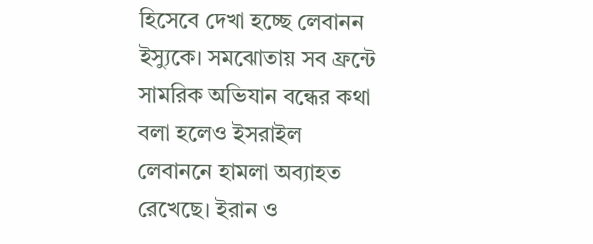হিসেবে দেখা হচ্ছে লেবানন ইস্যুকে। সমঝোতায় সব ফ্রন্টে সামরিক অভিযান বন্ধের কথা বলা হলেও ইসরাইল লেবাননে হামলা অব্যাহত রেখেছে। ইরান ও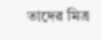তাদের মিত্র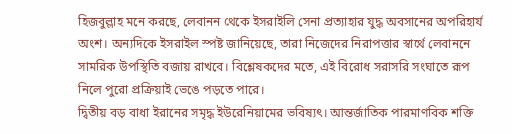হিজবুল্লাহ মনে করছে, লেবানন থেকে ইসরাইলি সেনা প্রত্যাহার যুদ্ধ অবসানের অপরিহার্য অংশ। অন্যদিকে ইসরাইল স্পষ্ট জানিয়েছে, তারা নিজেদের নিরাপত্তার স্বার্থে লেবাননে সামরিক উপস্থিতি বজায় রাখবে। বিশ্লেষকদের মতে, এই বিরোধ সরাসরি সংঘাতে রূপ নিলে পুরো প্রক্রিয়াই ভেঙে পড়তে পারে।
দ্বিতীয় বড় বাধা ইরানের সমৃদ্ধ ইউরেনিয়ামের ভবিষ্যৎ। আন্তর্জাতিক পারমাণবিক শক্তি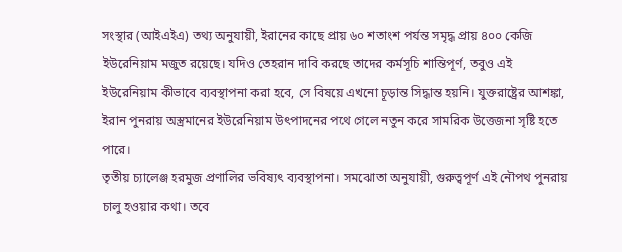সংস্থার (আইএইএ) তথ্য অনুযায়ী, ইরানের কাছে প্রায় ৬০ শতাংশ পর্যন্ত সমৃদ্ধ প্রায় ৪০০ কেজি ইউরেনিয়াম মজুত রয়েছে। যদিও তেহরান দাবি করছে তাদের কর্মসূচি শান্তিপূর্ণ, তবুও এই ইউরেনিয়াম কীভাবে ব্যবস্থাপনা করা হবে, সে বিষয়ে এখনো চূড়ান্ত সিদ্ধান্ত হয়নি। যুক্তরাষ্ট্রের আশঙ্কা, ইরান পুনরায় অস্ত্রমানের ইউরেনিয়াম উৎপাদনের পথে গেলে নতুন করে সামরিক উত্তেজনা সৃষ্টি হতে পারে।
তৃতীয় চ্যালেঞ্জ হরমুজ প্রণালির ভবিষ্যৎ ব্যবস্থাপনা। সমঝোতা অনুযায়ী, গুরুত্বপূর্ণ এই নৌপথ পুনরায় চালু হওয়ার কথা। তবে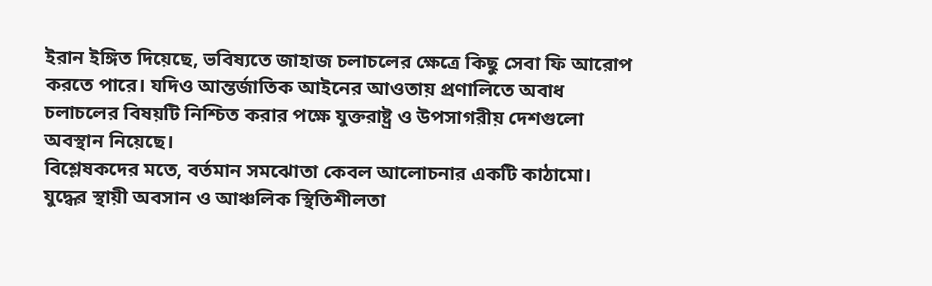ইরান ইঙ্গিত দিয়েছে, ভবিষ্যতে জাহাজ চলাচলের ক্ষেত্রে কিছু সেবা ফি আরোপ করতে পারে। যদিও আন্তর্জাতিক আইনের আওতায় প্রণালিতে অবাধ চলাচলের বিষয়টি নিশ্চিত করার পক্ষে যুক্তরাষ্ট্র ও উপসাগরীয় দেশগুলো অবস্থান নিয়েছে।
বিশ্লেষকদের মতে, বর্তমান সমঝোতা কেবল আলোচনার একটি কাঠামো। যুদ্ধের স্থায়ী অবসান ও আঞ্চলিক স্থিতিশীলতা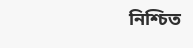নিশ্চিত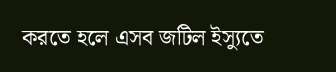করতে হলে এসব জটিল ইস্যুতে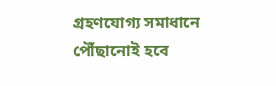গ্রহণযোগ্য সমাধানে পৌঁছানোই হবে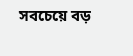সবচেয়ে বড়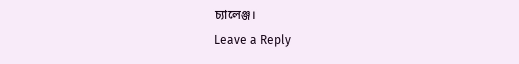চ্যালেঞ্জ।
Leave a Reply